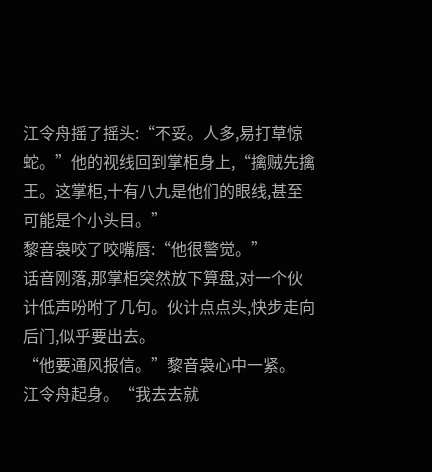江令舟摇了摇头:“不妥。人多,易打草惊蛇。”他的视线回到掌柜身上,“擒贼先擒王。这掌柜,十有八九是他们的眼线,甚至可能是个小头目。”
黎音袅咬了咬嘴唇:“他很警觉。”
话音刚落,那掌柜突然放下算盘,对一个伙计低声吩咐了几句。伙计点点头,快步走向后门,似乎要出去。
“他要通风报信。”黎音袅心中一紧。
江令舟起身。“我去去就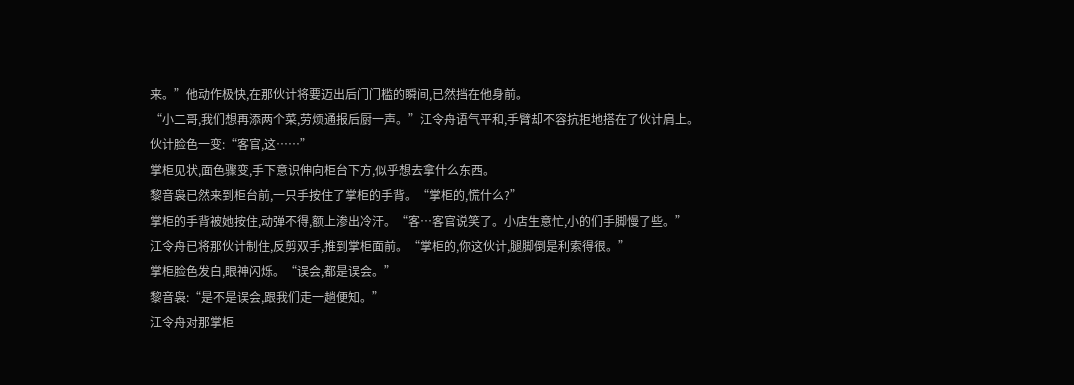来。”他动作极快,在那伙计将要迈出后门门槛的瞬间,已然挡在他身前。
“小二哥,我们想再添两个菜,劳烦通报后厨一声。”江令舟语气平和,手臂却不容抗拒地搭在了伙计肩上。
伙计脸色一变:“客官,这……”
掌柜见状,面色骤变,手下意识伸向柜台下方,似乎想去拿什么东西。
黎音袅已然来到柜台前,一只手按住了掌柜的手背。“掌柜的,慌什么?”
掌柜的手背被她按住,动弹不得,额上渗出冷汗。“客…客官说笑了。小店生意忙,小的们手脚慢了些。”
江令舟已将那伙计制住,反剪双手,推到掌柜面前。“掌柜的,你这伙计,腿脚倒是利索得很。”
掌柜脸色发白,眼神闪烁。“误会,都是误会。”
黎音袅:“是不是误会,跟我们走一趟便知。”
江令舟对那掌柜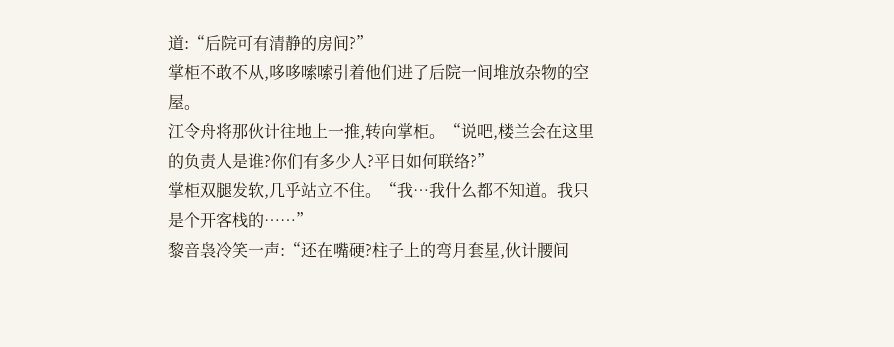道:“后院可有清静的房间?”
掌柜不敢不从,哆哆嗦嗦引着他们进了后院一间堆放杂物的空屋。
江令舟将那伙计往地上一推,转向掌柜。“说吧,楼兰会在这里的负责人是谁?你们有多少人?平日如何联络?”
掌柜双腿发软,几乎站立不住。“我…我什么都不知道。我只是个开客栈的……”
黎音袅冷笑一声:“还在嘴硬?柱子上的弯月套星,伙计腰间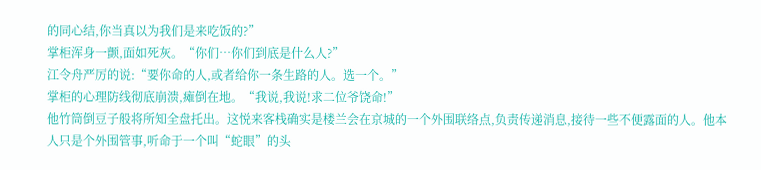的同心结,你当真以为我们是来吃饭的?”
掌柜浑身一颤,面如死灰。“你们…你们到底是什么人?”
江令舟严厉的说:“要你命的人,或者给你一条生路的人。选一个。”
掌柜的心理防线彻底崩溃,瘫倒在地。“我说,我说!求二位爷饶命!”
他竹筒倒豆子般将所知全盘托出。这悦来客栈确实是楼兰会在京城的一个外围联络点,负责传递消息,接待一些不便露面的人。他本人只是个外围管事,听命于一个叫“蛇眼”的头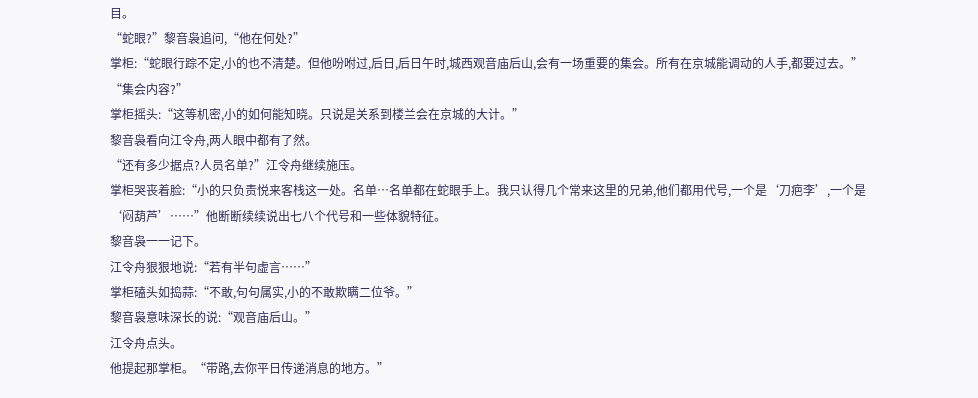目。
“蛇眼?”黎音袅追问,“他在何处?”
掌柜:“蛇眼行踪不定,小的也不清楚。但他吩咐过,后日,后日午时,城西观音庙后山,会有一场重要的集会。所有在京城能调动的人手,都要过去。”
“集会内容?”
掌柜摇头:“这等机密,小的如何能知晓。只说是关系到楼兰会在京城的大计。”
黎音袅看向江令舟,两人眼中都有了然。
“还有多少据点?人员名单?”江令舟继续施压。
掌柜哭丧着脸:“小的只负责悦来客栈这一处。名单…名单都在蛇眼手上。我只认得几个常来这里的兄弟,他们都用代号,一个是‘刀疤李’,一个是‘闷葫芦’……”他断断续续说出七八个代号和一些体貌特征。
黎音袅一一记下。
江令舟狠狠地说:“若有半句虚言……”
掌柜磕头如捣蒜:“不敢,句句属实,小的不敢欺瞒二位爷。”
黎音袅意味深长的说:“观音庙后山。”
江令舟点头。
他提起那掌柜。“带路,去你平日传递消息的地方。”